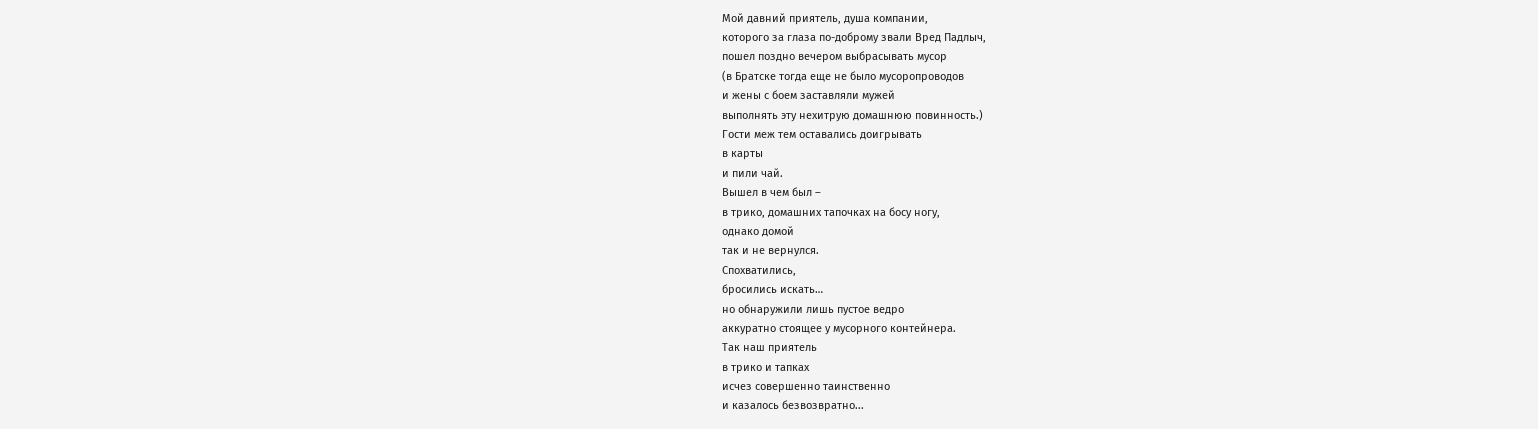Мой давний приятель, душа компании,
которого за глаза по-доброму звали Вред Падлыч,
пошел поздно вечером выбрасывать мусор
(в Братске тогда еще не было мусоропроводов
и жены с боем заставляли мужей
выполнять эту нехитрую домашнюю повинность.)
Гости меж тем оставались доигрывать
в карты
и пили чай.
Вышел в чем был –
в трико, домашних тапочках на босу ногу,
однако домой
так и не вернулся.
Спохватились,
бросились искать…
но обнаружили лишь пустое ведро
аккуратно стоящее у мусорного контейнера.
Так наш приятель
в трико и тапках
исчез совершенно таинственно
и казалось безвозвратно...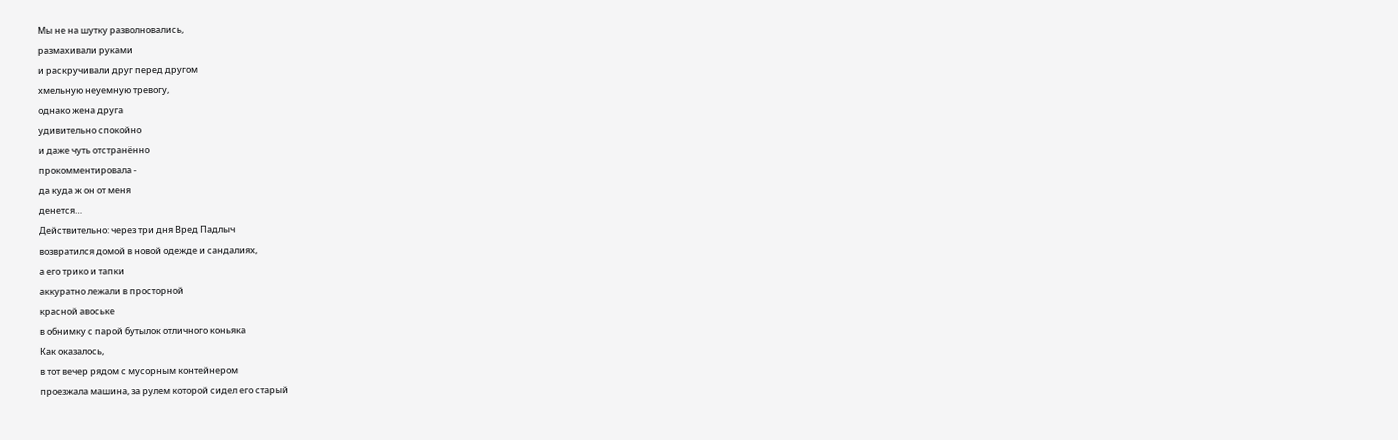Мы не на шутку разволновались,
размахивали руками
и раскручивали друг перед другом
хмельную неуемную тревогу,
однако жена друга
удивительно спокойно
и даже чуть отстранённо
прокомментировала -
да куда ж он от меня
денется…
Действительно: через три дня Вред Падлыч
возвратился домой в новой одежде и сандалиях,
а его трико и тапки
аккуратно лежали в просторной
красной авоське
в обнимку с парой бутылок отличного коньяка
Как оказалось,
в тот вечер рядом с мусорным контейнером
проезжала машина, за рулем которой сидел его старый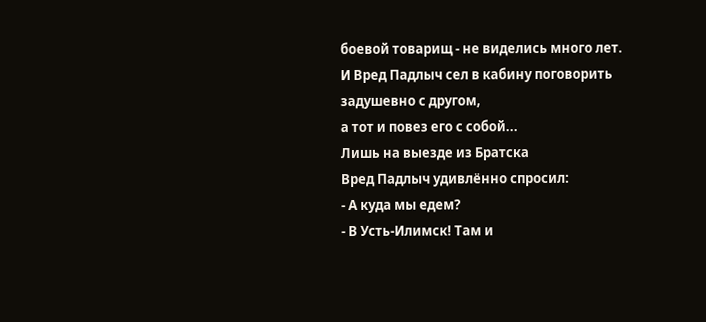боевой товарищ - не виделись много лет.
И Вред Падлыч сел в кабину поговорить
задушевно с другом,
а тот и повез его с собой...
Лишь на выезде из Братска
Вред Падлыч удивлённо спросил:
- А куда мы едем?
- В Усть-Илимск! Там и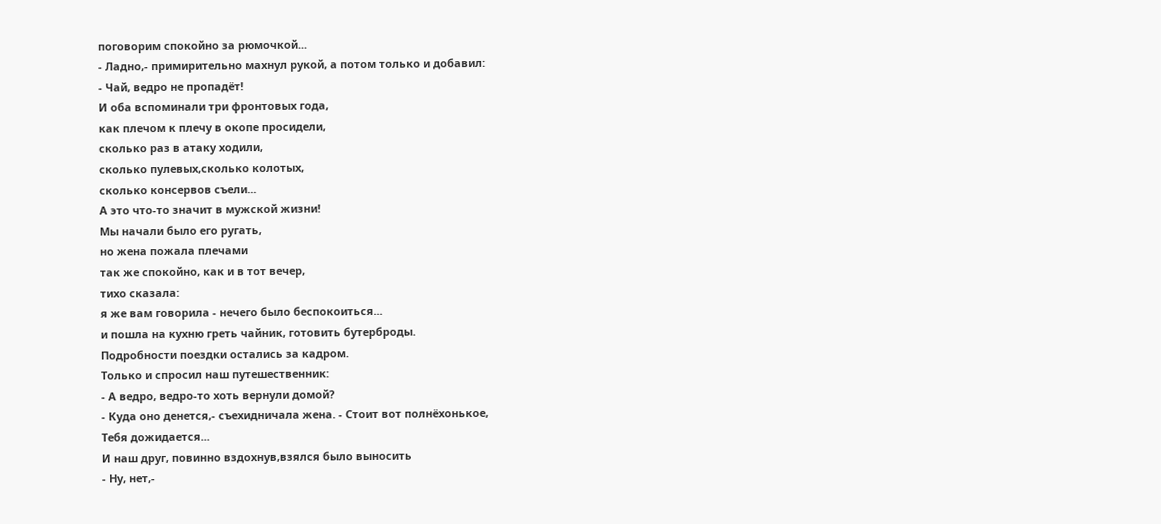поговорим спокойно за рюмочкой...
- Ладно,- примирительно махнул рукой, а потом только и добавил:
- Чай, ведро не пропадёт!
И оба вспоминали три фронтовых года,
как плечом к плечу в окопе просидели,
сколько раз в атаку ходили,
сколько пулевых,сколько колотых,
сколько консервов съели...
А это что-то значит в мужской жизни!
Мы начали было его ругать,
но жена пожала плечами
так же спокойно, как и в тот вечер,
тихо сказала:
я же вам говорила - нечего было беспокоиться...
и пошла на кухню греть чайник, готовить бутерброды.
Подробности поездки остались за кадром.
Только и спросил наш путешественник:
- А ведро, ведро-то хоть вернули домой?
- Куда оно денется,- съехидничала жена. - Стоит вот полнёхонькое,
Тебя дожидается...
И наш друг, повинно вздохнув,взялся было выносить
- Ну, нет,-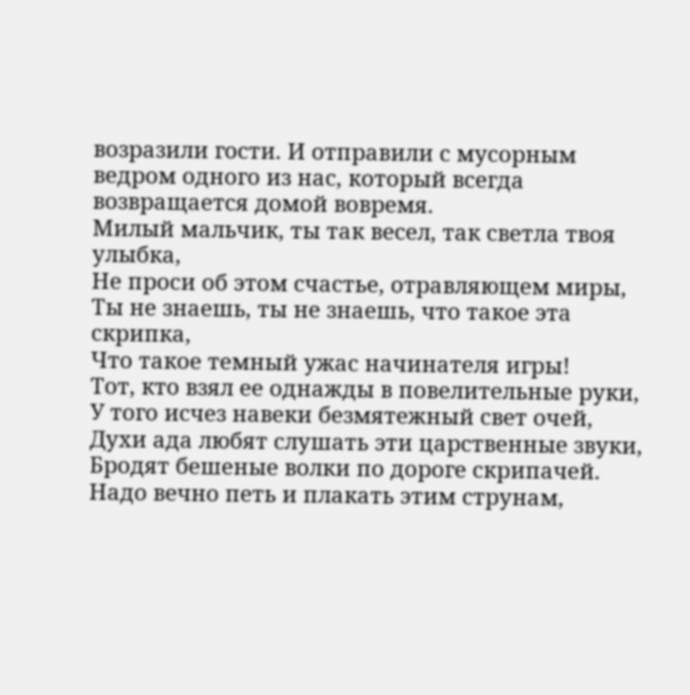возразили гости. И отправили с мусорным
ведром одного из нас, который всегда возвращается домой вовремя.
Милый мальчик, ты так весел, так светла твоя улыбка,
Не проси об этом счастье, отравляющем миры,
Ты не знаешь, ты не знаешь, что такое эта скрипка,
Что такое темный ужас начинателя игры!
Тот, кто взял ее однажды в повелительные руки,
У того исчез навеки безмятежный свет очей,
Духи ада любят слушать эти царственные звуки,
Бродят бешеные волки по дороге скрипачей.
Надо вечно петь и плакать этим струнам,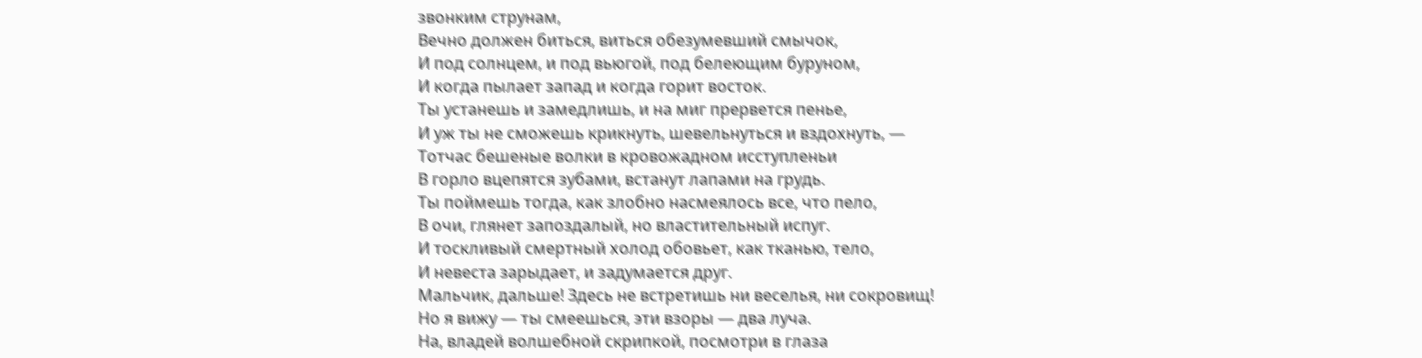звонким струнам,
Вечно должен биться, виться обезумевший смычок,
И под солнцем, и под вьюгой, под белеющим буруном,
И когда пылает запад и когда горит восток.
Ты устанешь и замедлишь, и на миг прервется пенье,
И уж ты не сможешь крикнуть, шевельнуться и вздохнуть, —
Тотчас бешеные волки в кровожадном исступленьи
В горло вцепятся зубами, встанут лапами на грудь.
Ты поймешь тогда, как злобно насмеялось все, что пело,
В очи, глянет запоздалый, но властительный испуг.
И тоскливый смертный холод обовьет, как тканью, тело,
И невеста зарыдает, и задумается друг.
Мальчик, дальше! Здесь не встретишь ни веселья, ни сокровищ!
Но я вижу — ты смеешься, эти взоры — два луча.
На, владей волшебной скрипкой, посмотри в глаза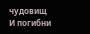чудовищ
И погибни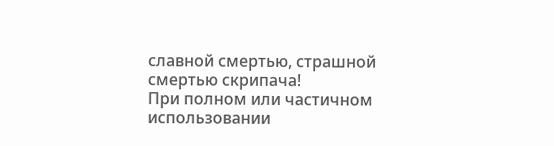славной смертью, страшной смертью скрипача!
При полном или частичном использовании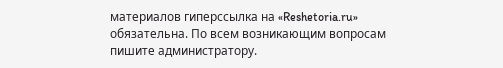материалов гиперссылка на «Reshetoria.ru» обязательна. По всем возникающим вопросам пишите администратору.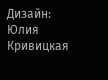Дизайн: Юлия Кривицкая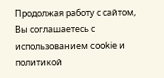Продолжая работу с сайтом, Вы соглашаетесь с использованием cookie и политикой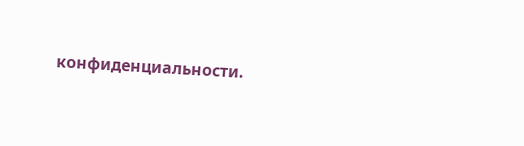конфиденциальности.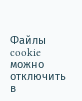Файлы cookie можно отключить в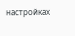настройках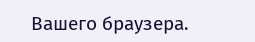Вашего браузера.